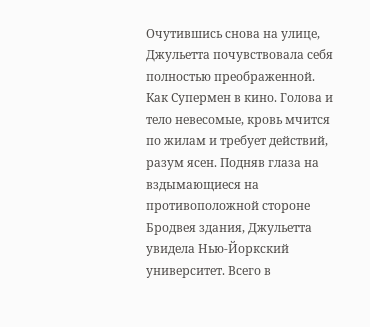Очутившись снова на улице, Джульетта почувствовала себя полностью преображенной. Как Супермен в кино. Голова и тело невесомые, кровь мчится по жилам и требует действий, разум ясен. Подняв глаза на вздымающиеся на противоположной стороне Бродвея здания, Джульетта увидела Нью-Йоркский университет. Всего в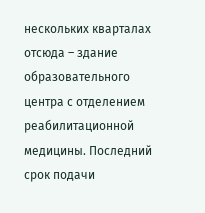нескольких кварталах отсюда – здание образовательного центра с отделением реабилитационной медицины. Последний срок подачи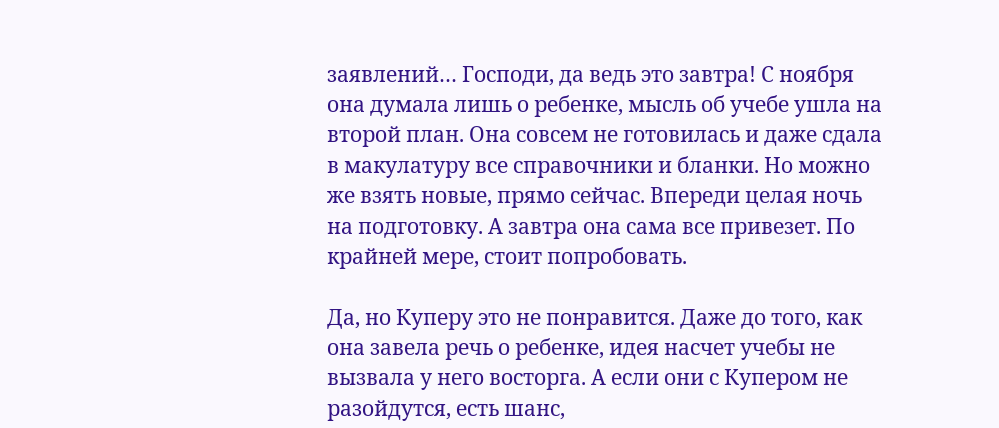заявлений… Господи, да ведь это завтра! С ноября она думала лишь о ребенке, мысль об учебе ушла на второй план. Она совсем не готовилась и даже сдала в макулатуру все справочники и бланки. Но можно же взять новые, прямо сейчас. Впереди целая ночь на подготовку. А завтра она сама все привезет. По крайней мере, стоит попробовать.

Да, но Куперу это не понравится. Даже до того, как она завела речь о ребенке, идея насчет учебы не вызвала у него восторга. А если они с Купером не разойдутся, есть шанс,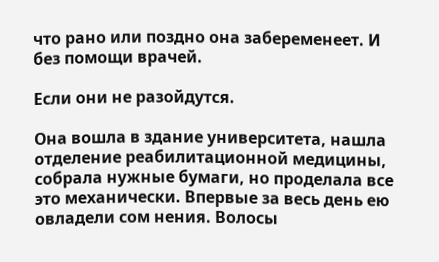что рано или поздно она забеременеет. И без помощи врачей.

Если они не разойдутся.

Она вошла в здание университета, нашла отделение реабилитационной медицины, собрала нужные бумаги, но проделала все это механически. Впервые за весь день ею овладели сом нения. Волосы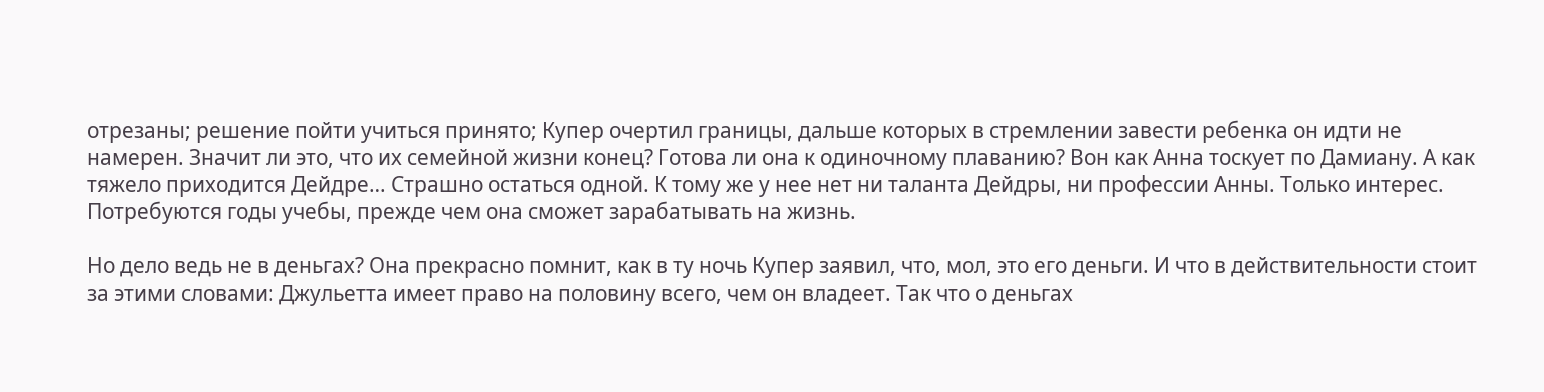отрезаны; решение пойти учиться принято; Купер очертил границы, дальше которых в стремлении завести ребенка он идти не намерен. Значит ли это, что их семейной жизни конец? Готова ли она к одиночному плаванию? Вон как Анна тоскует по Дамиану. А как тяжело приходится Дейдре… Страшно остаться одной. К тому же у нее нет ни таланта Дейдры, ни профессии Анны. Только интерес. Потребуются годы учебы, прежде чем она сможет зарабатывать на жизнь.

Но дело ведь не в деньгах? Она прекрасно помнит, как в ту ночь Купер заявил, что, мол, это его деньги. И что в действительности стоит за этими словами: Джульетта имеет право на половину всего, чем он владеет. Так что о деньгах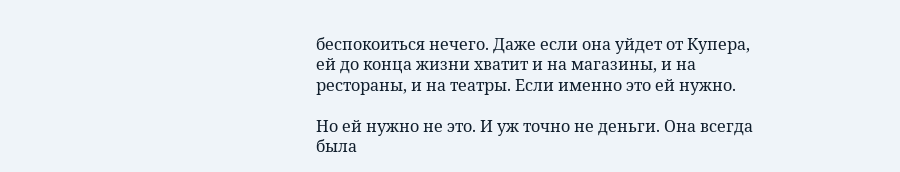беспокоиться нечего. Даже если она уйдет от Купера, ей до конца жизни хватит и на магазины, и на рестораны, и на театры. Если именно это ей нужно.

Но ей нужно не это. И уж точно не деньги. Она всегда была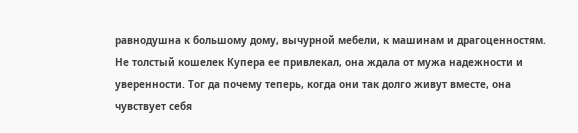равнодушна к большому дому, вычурной мебели, к машинам и драгоценностям. Не толстый кошелек Купера ее привлекал, она ждала от мужа надежности и уверенности. Тог да почему теперь, когда они так долго живут вместе, она чувствует себя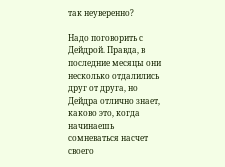так неуверенно?

Надо поговорить с Дейдрой. Правда, в последние месяцы они несколько отдалились друг от друга, но Дейдра отлично знает, каково это, когда начинаешь сомневаться насчет своего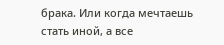брака. Или когда мечтаешь стать иной, а все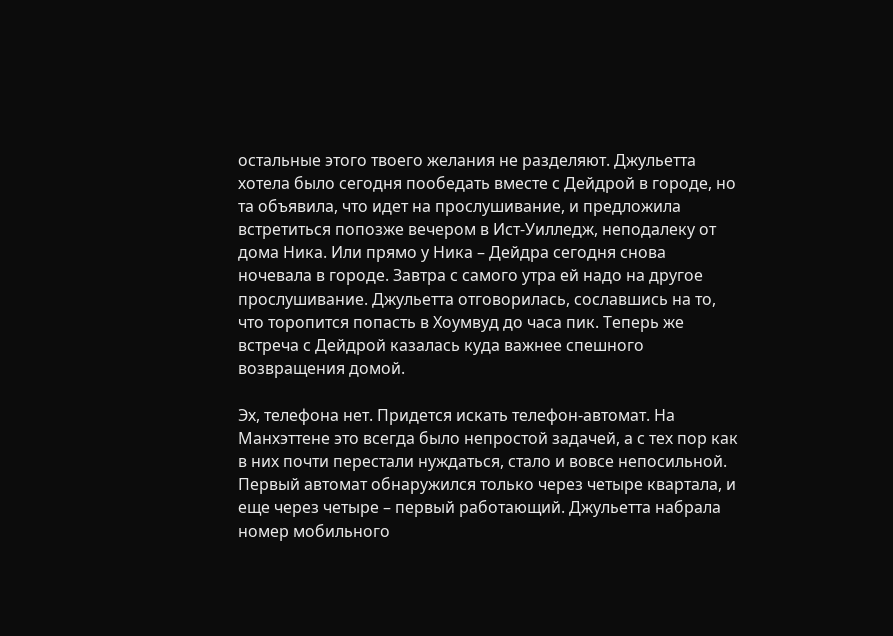остальные этого твоего желания не разделяют. Джульетта хотела было сегодня пообедать вместе с Дейдрой в городе, но та объявила, что идет на прослушивание, и предложила встретиться попозже вечером в Ист-Уилледж, неподалеку от дома Ника. Или прямо у Ника – Дейдра сегодня снова ночевала в городе. Завтра с самого утра ей надо на другое прослушивание. Джульетта отговорилась, сославшись на то, что торопится попасть в Хоумвуд до часа пик. Теперь же встреча с Дейдрой казалась куда важнее спешного возвращения домой.

Эх, телефона нет. Придется искать телефон-автомат. На Манхэттене это всегда было непростой задачей, а с тех пор как в них почти перестали нуждаться, стало и вовсе непосильной. Первый автомат обнаружился только через четыре квартала, и еще через четыре – первый работающий. Джульетта набрала номер мобильного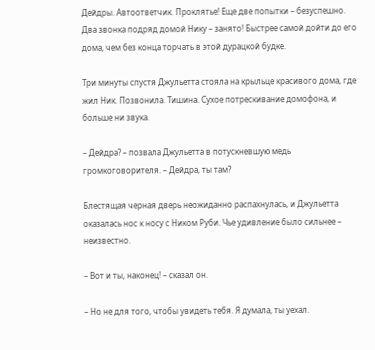Дейдры. Автоответчик. Проклятье! Еще две попытки – безуспешно. Два звонка подряд домой Нику – занято! Быстрее самой дойти до его дома, чем без конца торчать в этой дурацкой будке.

Три минуты спустя Джульетта стояла на крыльце красивого дома, где жил Ник. Позвонила. Тишина. Сухое потрескивание домофона, и больше ни звука.

– Дейдра? – позвала Джульетта в потускневшую медь громкоговорителя. – Дейдра, ты там?

Блестящая черная дверь неожиданно распахнулась, и Джульетта оказалась нос к носу с Ником Руби. Чье удивление было сильнее – неизвестно.

– Вот и ты, наконец! – сказал он.

– Но не для того, чтобы увидеть тебя. Я думала, ты уехал.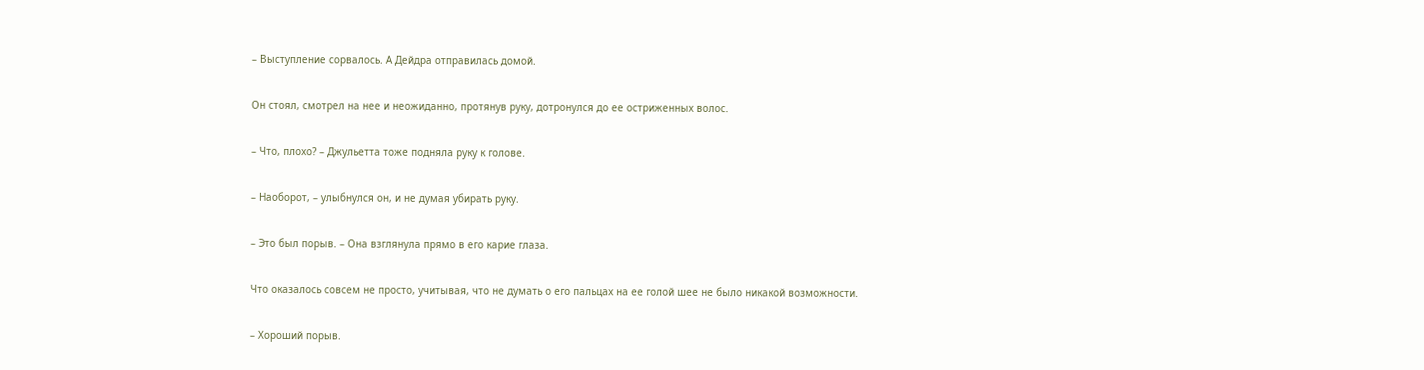– Выступление сорвалось. А Дейдра отправилась домой.

Он стоял, смотрел на нее и неожиданно, протянув руку, дотронулся до ее остриженных волос.

– Что, плохо? – Джульетта тоже подняла руку к голове.

– Наоборот, – улыбнулся он, и не думая убирать руку.

– Это был порыв. – Она взглянула прямо в его карие глаза.

Что оказалось совсем не просто, учитывая, что не думать о его пальцах на ее голой шее не было никакой возможности.

– Хороший порыв.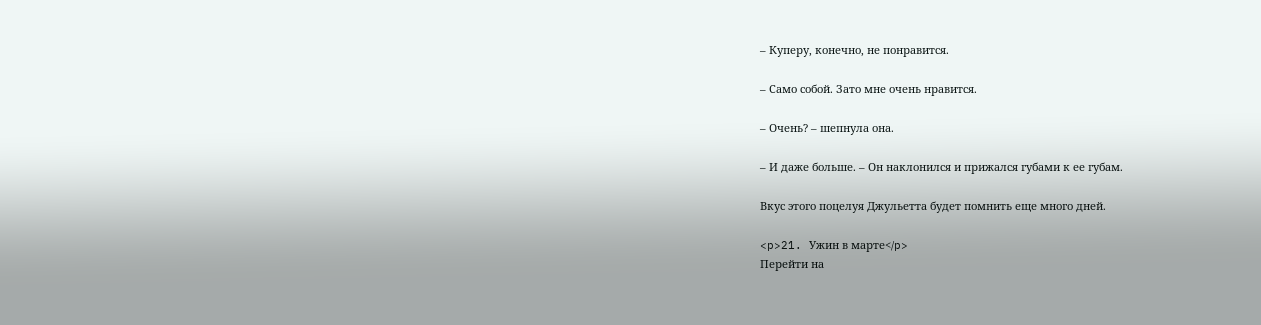– Куперу, конечно, не понравится.

– Само собой. Зато мне очень нравится.

– Очень? – шепнула она.

– И даже больше. – Он наклонился и прижался губами к ее губам.

Вкус этого поцелуя Джульетта будет помнить еще много дней.

<p>21. Ужин в марте</p>
Перейти на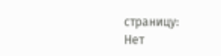страницу:
Нет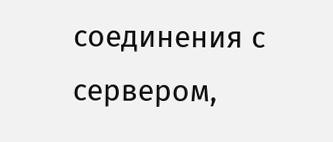соединения с сервером,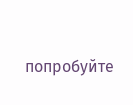попробуйте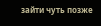зайти чуть позже